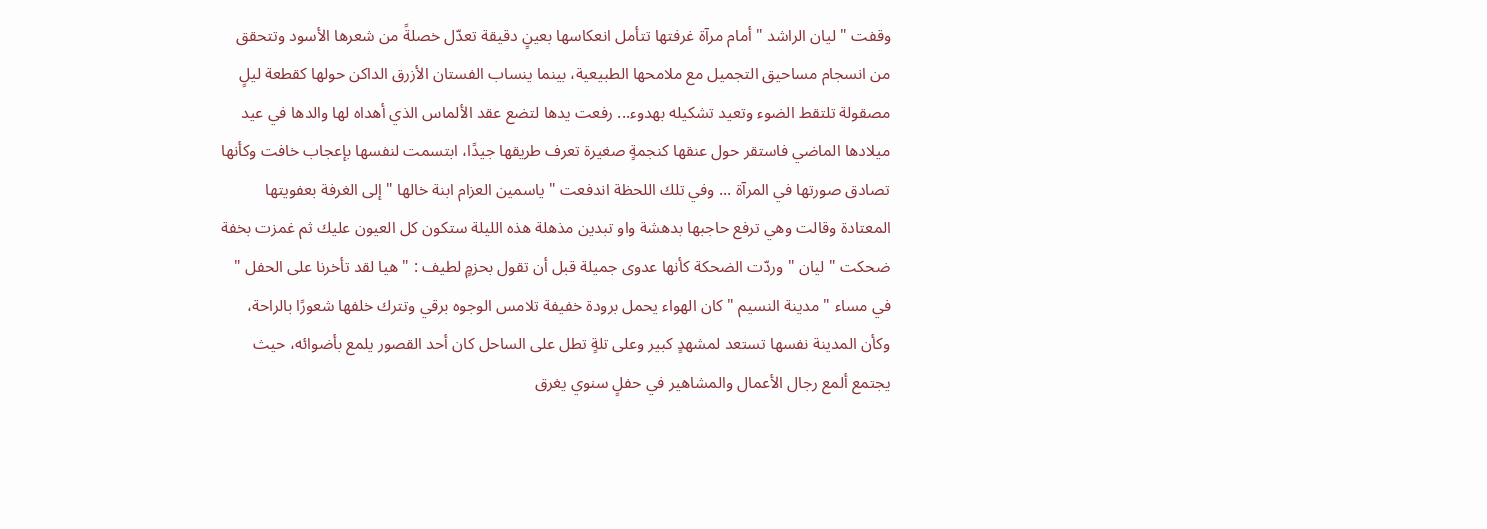وقفت " ليان الراشد " أمام مرآة غرفتها تتأمل انعكاسها بعينٍ دقيقة تعدّل خصلةً من شعرها الأسود وتتحقق من انسجام مساحيق التجميل مع ملامحها الطبيعية، بينما ينساب الفستان الأزرق الداكن حولها كقطعة ليلٍ مصقولة تلتقط الضوء وتعيد تشكيله بهدوء... رفعت يدها لتضع عقد الألماس الذي أهداه لها والدها في عيد ميلادها الماضي فاستقر حول عنقها كنجمةٍ صغيرة تعرف طريقها جيدًا، ابتسمت لنفسها بإعجاب خافت وكأنها تصادق صورتها في المرآة ... وفي تلك اللحظة اندفعت " ياسمين العزام ابنة خالها " إلى الغرفة بعفويتها المعتادة وقالت وهي ترفع حاجبها بدهشة واو تبدين مذهلة هذه الليلة ستكون كل العيون عليك ثم غمزت بخفة ضحكت " ليان " وردّت الضحكة كأنها عدوى جميلة قبل أن تقول بحزمٍ لطيف : " هيا لقد تأخرنا على الحفل " في مساء " مدينة النسيم " كان الهواء يحمل برودة خفيفة تلامس الوجوه برقي وتترك خلفها شعورًا بالراحة، وكأن المدينة نفسها تستعد لمشهدٍ كبير وعلى تلةٍ تطل على الساحل كان أحد القصور يلمع بأضوائه، حيث يجتمع ألمع رجال الأعمال والمشاهير في حفلٍ سنوي يغرق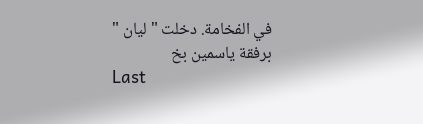في الفخامة. دخلت " ليان " برفقة ياسمين بخ
Last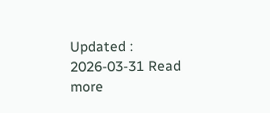Updated : 2026-03-31 Read more